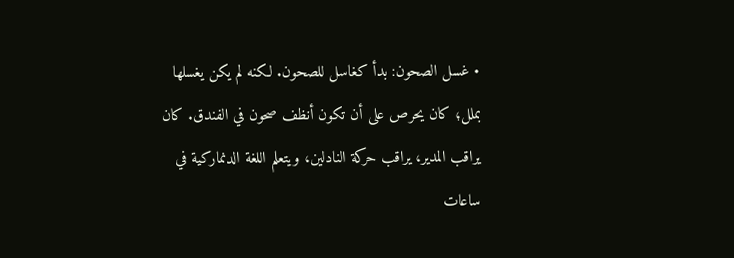• غسل الصحون: بدأ كغاسل للصحون. لكنه لم يكن يغسلها بملل؛ كان يحرص على أن تكون أنظف صحون في الفندق. كان يراقب المدير، يراقب حركة النادلين، ويتعلم اللغة الدنماركية في ساعات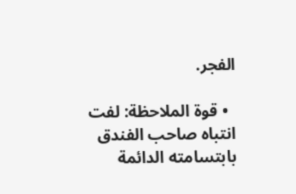الفجر.

  • قوة الملاحظة: لفت انتباه صاحب الفندق بابتسامته الدائمة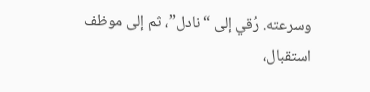وسرعته. رُقي إلى “نادل”، ثم إلى موظف استقبال،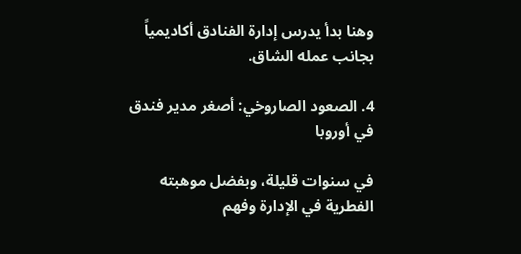وهنا بدأ يدرس إدارة الفنادق أكاديمياً بجانب عمله الشاق.

4. الصعود الصاروخي: أصغر مدير فندق في أوروبا

في سنوات قليلة، وبفضل موهبته الفطرية في الإدارة وفهم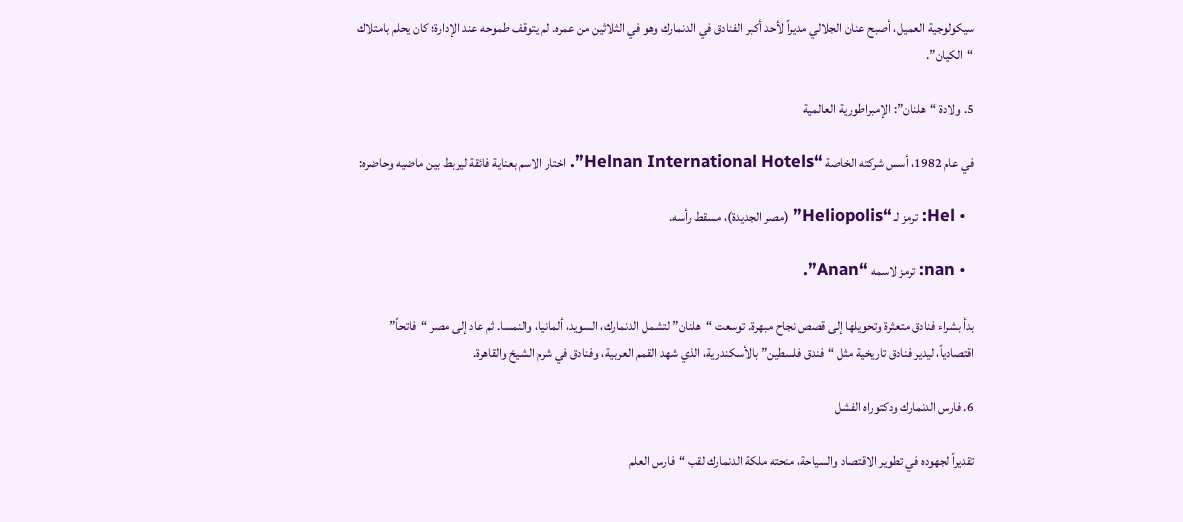سيكولوجية العميل، أصبح عنان الجلالي مديراً لأحد أكبر الفنادق في الدنمارك وهو في الثلاثين من عمره. لم يتوقف طموحه عند الإدارة؛ كان يحلم بامتلاك “الكيان”.

5. ولادة “هلنان”: الإمبراطورية العالمية

في عام 1982، أسس شركته الخاصة “Helnan International Hotels”. اختار الاسم بعناية فائقة ليربط بين ماضيه وحاضره:

  • Hel: ترمز لـ “Heliopolis” (مصر الجديدة)، مسقط رأسه.

  • nan: ترمز لاسمه “Anan”.

بدأ بشراء فنادق متعثرة وتحويلها إلى قصص نجاح مبهرة. توسعت “هلنان” لتشمل الدنمارك، السويد، ألمانيا، والنمسا. ثم عاد إلى مصر “فاتحاً” اقتصادياً، ليدير فنادق تاريخية مثل “فندق فلسطين” بالأسكندرية، الذي شهد القمم العربية، وفنادق في شرم الشيخ والقاهرة.

6. فارس الدنمارك ودكتوراه الفشل

تقديراً لجهوده في تطوير الاقتصاد والسياحة، منحته ملكة الدنمارك لقب “فارس العلم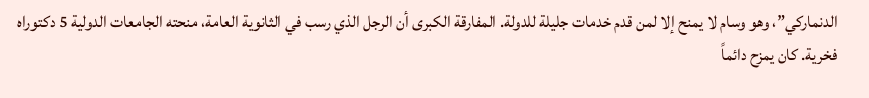الدنماركي”، وهو وسام لا يمنح إلا لمن قدم خدمات جليلة للدولة. المفارقة الكبرى أن الرجل الذي رسب في الثانوية العامة، منحته الجامعات الدولية 5 دكتوراه فخرية. كان يمزح دائماً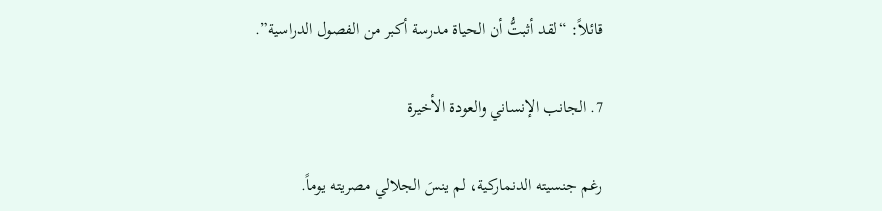قائلاً: “لقد أثبتُّ أن الحياة مدرسة أكبر من الفصول الدراسية”.

7. الجانب الإنساني والعودة الأخيرة

رغم جنسيته الدنماركية، لم ينسَ الجلالي مصريته يوماً.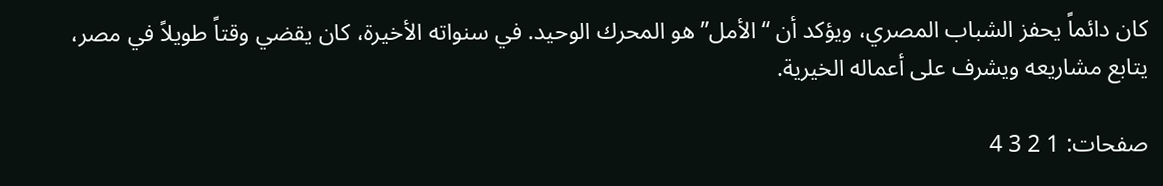كان دائماً يحفز الشباب المصري، ويؤكد أن “الأمل” هو المحرك الوحيد. في سنواته الأخيرة، كان يقضي وقتاً طويلاً في مصر، يتابع مشاريعه ويشرف على أعماله الخيرية.

صفحات: 1 2 3 4